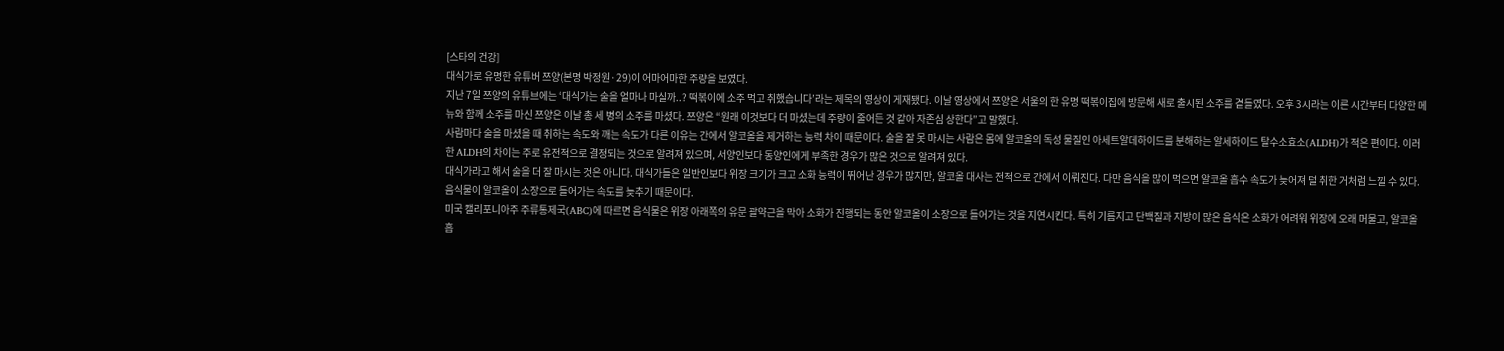[스타의 건강]
대식가로 유명한 유튜버 쯔양(본명 박정원·29)이 어마어마한 주량을 보였다.
지난 7일 쯔양의 유튜브에는 ‘대식가는 술을 얼마나 마실까..? 떡볶이에 소주 먹고 취했습니다’라는 제목의 영상이 게재됐다. 이날 영상에서 쯔양은 서울의 한 유명 떡볶이집에 방문해 새로 출시된 소주를 곁들였다. 오후 3시라는 이른 시간부터 다양한 메뉴와 함께 소주를 마신 쯔양은 이날 총 세 병의 소주를 마셨다. 쯔양은 “원래 이것보다 더 마셨는데 주량이 줄어든 것 같아 자존심 상한다”고 말했다.
사람마다 술을 마셨을 때 취하는 속도와 깨는 속도가 다른 이유는 간에서 알코올을 제거하는 능력 차이 때문이다. 술을 잘 못 마시는 사람은 몸에 알코올의 독성 물질인 아세트알데하이드를 분해하는 알세하이드 탈수소효소(ALDH)가 적은 편이다. 이러한 ALDH의 차이는 주로 유전적으로 결정되는 것으로 알려져 있으며, 서양인보다 동양인에게 부족한 경우가 많은 것으로 알려져 있다.
대식가라고 해서 술을 더 잘 마시는 것은 아니다. 대식가들은 일반인보다 위장 크기가 크고 소화 능력이 뛰어난 경우가 많지만, 알코올 대사는 전적으로 간에서 이뤄진다. 다만 음식을 많이 먹으면 알코올 흡수 속도가 늦어져 덜 취한 거처럼 느낄 수 있다. 음식물이 알코올이 소장으로 들어가는 속도를 늦추기 때문이다.
미국 캘리포니아주 주류통제국(ABC)에 따르면 음식물은 위장 아래쪽의 유문 괄약근을 막아 소화가 진행되는 동안 알코올이 소장으로 들어가는 것을 지연시킨다. 특히 기름지고 단백질과 지방이 많은 음식은 소화가 어려워 위장에 오래 머물고, 알코올 흡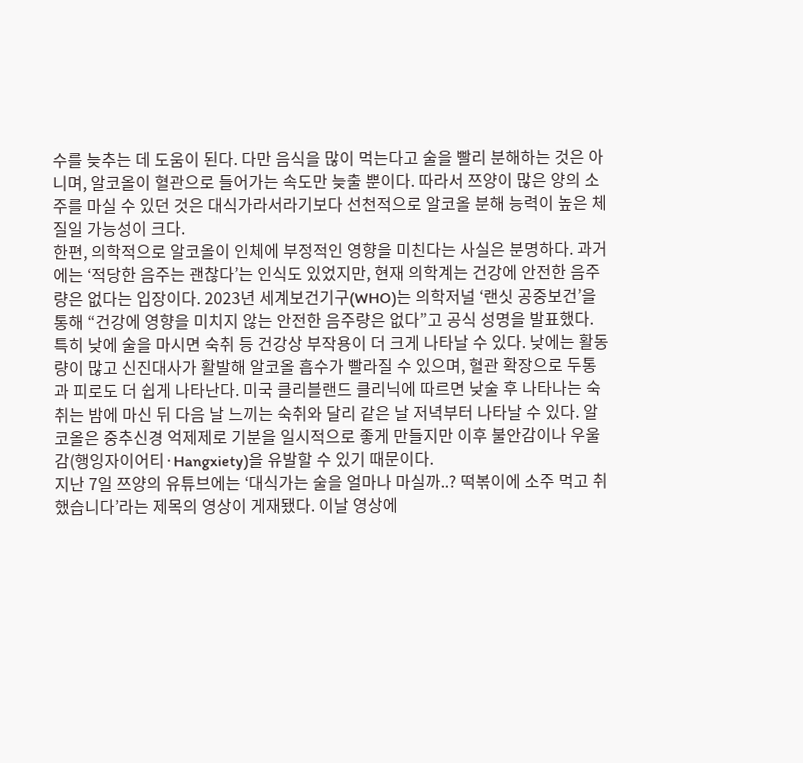수를 늦추는 데 도움이 된다. 다만 음식을 많이 먹는다고 술을 빨리 분해하는 것은 아니며, 알코올이 혈관으로 들어가는 속도만 늦출 뿐이다. 따라서 쯔양이 많은 양의 소주를 마실 수 있던 것은 대식가라서라기보다 선천적으로 알코올 분해 능력이 높은 체질일 가능성이 크다.
한편, 의학적으로 알코올이 인체에 부정적인 영향을 미친다는 사실은 분명하다. 과거에는 ‘적당한 음주는 괜찮다’는 인식도 있었지만, 현재 의학계는 건강에 안전한 음주량은 없다는 입장이다. 2023년 세계보건기구(WHO)는 의학저널 ‘랜싯 공중보건’을 통해 “건강에 영향을 미치지 않는 안전한 음주량은 없다”고 공식 성명을 발표했다.
특히 낮에 술을 마시면 숙취 등 건강상 부작용이 더 크게 나타날 수 있다. 낮에는 활동량이 많고 신진대사가 활발해 알코올 흡수가 빨라질 수 있으며, 혈관 확장으로 두통과 피로도 더 쉽게 나타난다. 미국 클리블랜드 클리닉에 따르면 낮술 후 나타나는 숙취는 밤에 마신 뒤 다음 날 느끼는 숙취와 달리 같은 날 저녁부터 나타날 수 있다. 알코올은 중추신경 억제제로 기분을 일시적으로 좋게 만들지만 이후 불안감이나 우울감(행잉자이어티·Hangxiety)을 유발할 수 있기 때문이다.
지난 7일 쯔양의 유튜브에는 ‘대식가는 술을 얼마나 마실까..? 떡볶이에 소주 먹고 취했습니다’라는 제목의 영상이 게재됐다. 이날 영상에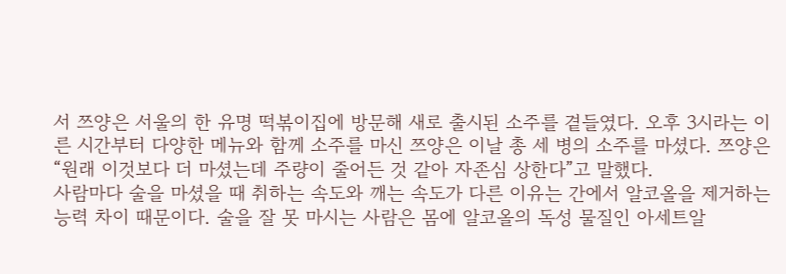서 쯔양은 서울의 한 유명 떡볶이집에 방문해 새로 출시된 소주를 곁들였다. 오후 3시라는 이른 시간부터 다양한 메뉴와 함께 소주를 마신 쯔양은 이날 총 세 병의 소주를 마셨다. 쯔양은 “원래 이것보다 더 마셨는데 주량이 줄어든 것 같아 자존심 상한다”고 말했다.
사람마다 술을 마셨을 때 취하는 속도와 깨는 속도가 다른 이유는 간에서 알코올을 제거하는 능력 차이 때문이다. 술을 잘 못 마시는 사람은 몸에 알코올의 독성 물질인 아세트알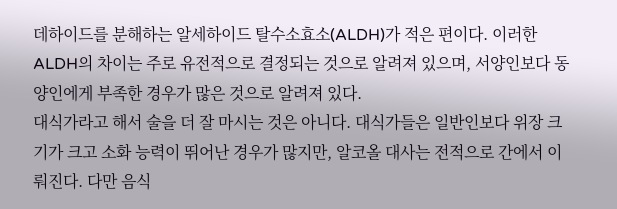데하이드를 분해하는 알세하이드 탈수소효소(ALDH)가 적은 편이다. 이러한 ALDH의 차이는 주로 유전적으로 결정되는 것으로 알려져 있으며, 서양인보다 동양인에게 부족한 경우가 많은 것으로 알려져 있다.
대식가라고 해서 술을 더 잘 마시는 것은 아니다. 대식가들은 일반인보다 위장 크기가 크고 소화 능력이 뛰어난 경우가 많지만, 알코올 대사는 전적으로 간에서 이뤄진다. 다만 음식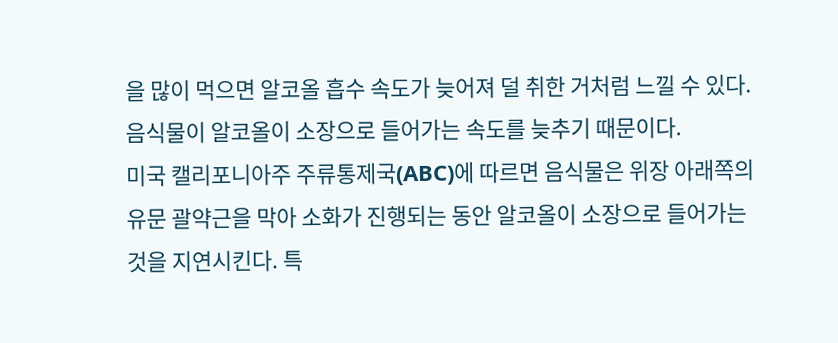을 많이 먹으면 알코올 흡수 속도가 늦어져 덜 취한 거처럼 느낄 수 있다. 음식물이 알코올이 소장으로 들어가는 속도를 늦추기 때문이다.
미국 캘리포니아주 주류통제국(ABC)에 따르면 음식물은 위장 아래쪽의 유문 괄약근을 막아 소화가 진행되는 동안 알코올이 소장으로 들어가는 것을 지연시킨다. 특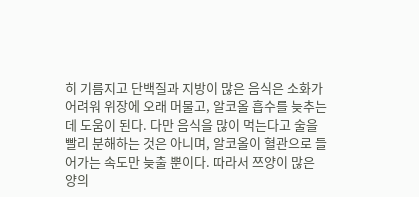히 기름지고 단백질과 지방이 많은 음식은 소화가 어려워 위장에 오래 머물고, 알코올 흡수를 늦추는 데 도움이 된다. 다만 음식을 많이 먹는다고 술을 빨리 분해하는 것은 아니며, 알코올이 혈관으로 들어가는 속도만 늦출 뿐이다. 따라서 쯔양이 많은 양의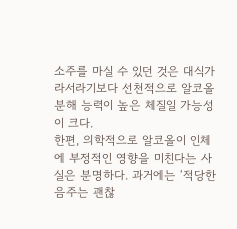소주를 마실 수 있던 것은 대식가라서라기보다 선천적으로 알코올 분해 능력이 높은 체질일 가능성이 크다.
한편, 의학적으로 알코올이 인체에 부정적인 영향을 미친다는 사실은 분명하다. 과거에는 ‘적당한 음주는 괜찮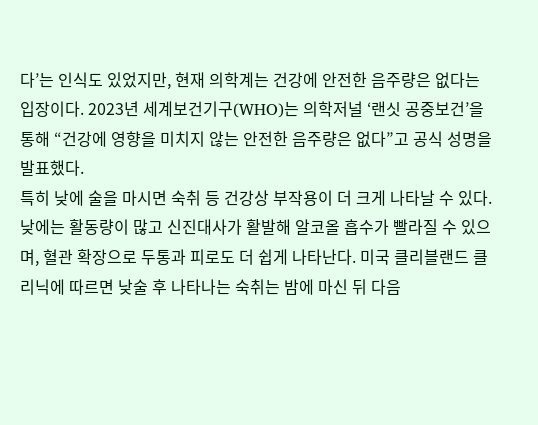다’는 인식도 있었지만, 현재 의학계는 건강에 안전한 음주량은 없다는 입장이다. 2023년 세계보건기구(WHO)는 의학저널 ‘랜싯 공중보건’을 통해 “건강에 영향을 미치지 않는 안전한 음주량은 없다”고 공식 성명을 발표했다.
특히 낮에 술을 마시면 숙취 등 건강상 부작용이 더 크게 나타날 수 있다. 낮에는 활동량이 많고 신진대사가 활발해 알코올 흡수가 빨라질 수 있으며, 혈관 확장으로 두통과 피로도 더 쉽게 나타난다. 미국 클리블랜드 클리닉에 따르면 낮술 후 나타나는 숙취는 밤에 마신 뒤 다음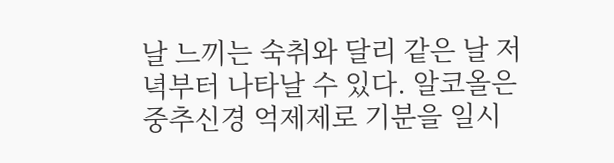날 느끼는 숙취와 달리 같은 날 저녁부터 나타날 수 있다. 알코올은 중추신경 억제제로 기분을 일시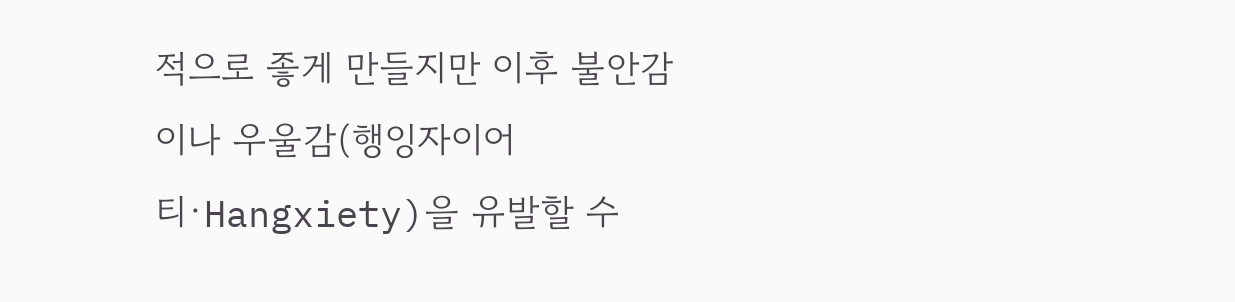적으로 좋게 만들지만 이후 불안감이나 우울감(행잉자이어티·Hangxiety)을 유발할 수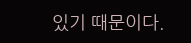있기 때문이다.